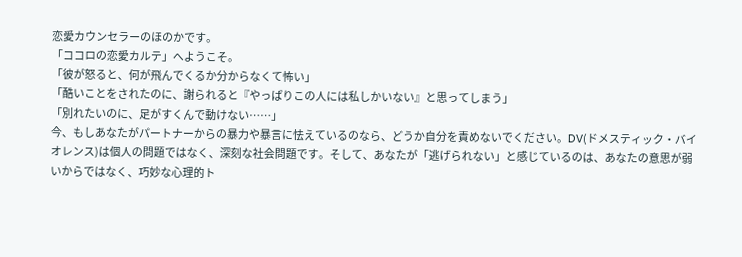恋愛カウンセラーのほのかです。
「ココロの恋愛カルテ」へようこそ。
「彼が怒ると、何が飛んでくるか分からなくて怖い」
「酷いことをされたのに、謝られると『やっぱりこの人には私しかいない』と思ってしまう」
「別れたいのに、足がすくんで動けない……」
今、もしあなたがパートナーからの暴力や暴言に怯えているのなら、どうか自分を責めないでください。DV(ドメスティック・バイオレンス)は個人の問題ではなく、深刻な社会問題です。そして、あなたが「逃げられない」と感じているのは、あなたの意思が弱いからではなく、巧妙な心理的ト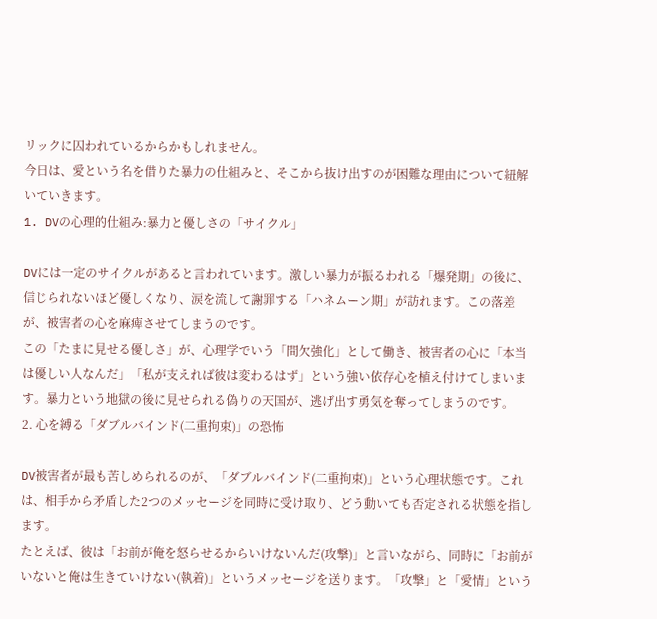リックに囚われているからかもしれません。
今日は、愛という名を借りた暴力の仕組みと、そこから抜け出すのが困難な理由について紐解いていきます。
1. DVの心理的仕組み:暴力と優しさの「サイクル」

DVには一定のサイクルがあると言われています。激しい暴力が振るわれる「爆発期」の後に、信じられないほど優しくなり、涙を流して謝罪する「ハネムーン期」が訪れます。この落差が、被害者の心を麻痺させてしまうのです。
この「たまに見せる優しさ」が、心理学でいう「間欠強化」として働き、被害者の心に「本当は優しい人なんだ」「私が支えれば彼は変わるはず」という強い依存心を植え付けてしまいます。暴力という地獄の後に見せられる偽りの天国が、逃げ出す勇気を奪ってしまうのです。
2. 心を縛る「ダブルバインド(二重拘束)」の恐怖

DV被害者が最も苦しめられるのが、「ダブルバインド(二重拘束)」という心理状態です。これは、相手から矛盾した2つのメッセージを同時に受け取り、どう動いても否定される状態を指します。
たとえば、彼は「お前が俺を怒らせるからいけないんだ(攻撃)」と言いながら、同時に「お前がいないと俺は生きていけない(執着)」というメッセージを送ります。「攻撃」と「愛情」という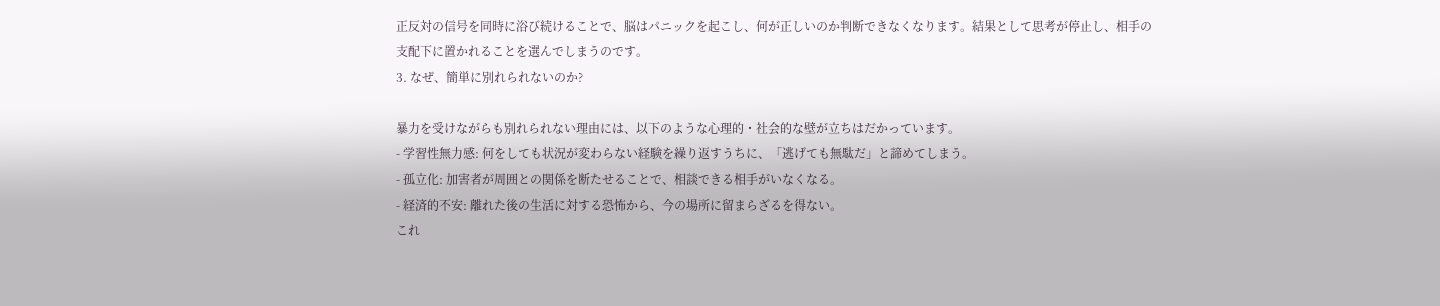正反対の信号を同時に浴び続けることで、脳はパニックを起こし、何が正しいのか判断できなくなります。結果として思考が停止し、相手の支配下に置かれることを選んでしまうのです。
3. なぜ、簡単に別れられないのか?

暴力を受けながらも別れられない理由には、以下のような心理的・社会的な壁が立ちはだかっています。
- 学習性無力感: 何をしても状況が変わらない経験を繰り返すうちに、「逃げても無駄だ」と諦めてしまう。
- 孤立化: 加害者が周囲との関係を断たせることで、相談できる相手がいなくなる。
- 経済的不安: 離れた後の生活に対する恐怖から、今の場所に留まらざるを得ない。
これ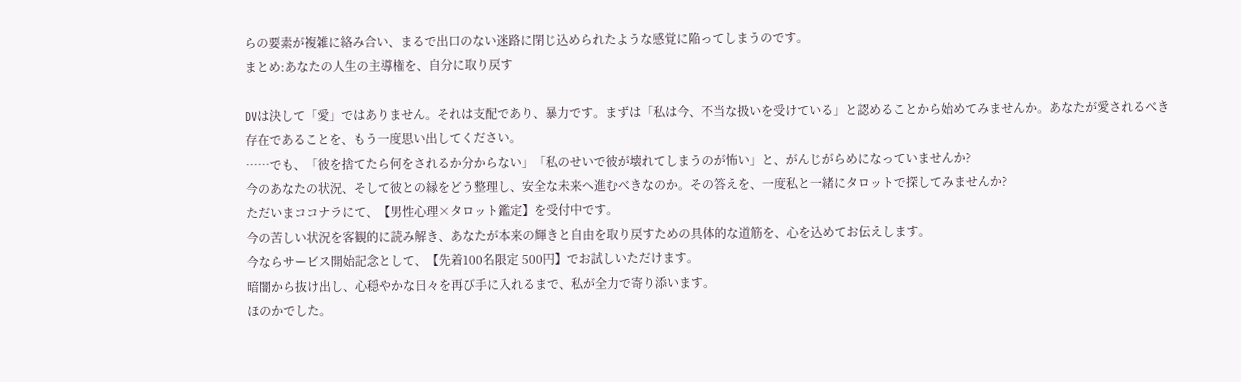らの要素が複雑に絡み合い、まるで出口のない迷路に閉じ込められたような感覚に陥ってしまうのです。
まとめ:あなたの人生の主導権を、自分に取り戻す

DVは決して「愛」ではありません。それは支配であり、暴力です。まずは「私は今、不当な扱いを受けている」と認めることから始めてみませんか。あなたが愛されるべき存在であることを、もう一度思い出してください。
……でも、「彼を捨てたら何をされるか分からない」「私のせいで彼が壊れてしまうのが怖い」と、がんじがらめになっていませんか?
今のあなたの状況、そして彼との縁をどう整理し、安全な未来へ進むべきなのか。その答えを、一度私と一緒にタロットで探してみませんか?
ただいまココナラにて、【男性心理×タロット鑑定】を受付中です。
今の苦しい状況を客観的に読み解き、あなたが本来の輝きと自由を取り戻すための具体的な道筋を、心を込めてお伝えします。
今ならサービス開始記念として、【先着100名限定 500円】でお試しいただけます。
暗闇から抜け出し、心穏やかな日々を再び手に入れるまで、私が全力で寄り添います。
ほのかでした。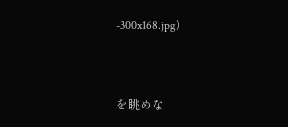-300x168.jpg)


を眺めな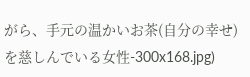がら、手元の温かいお茶(自分の幸せ)を慈しんでいる女性-300x168.jpg)